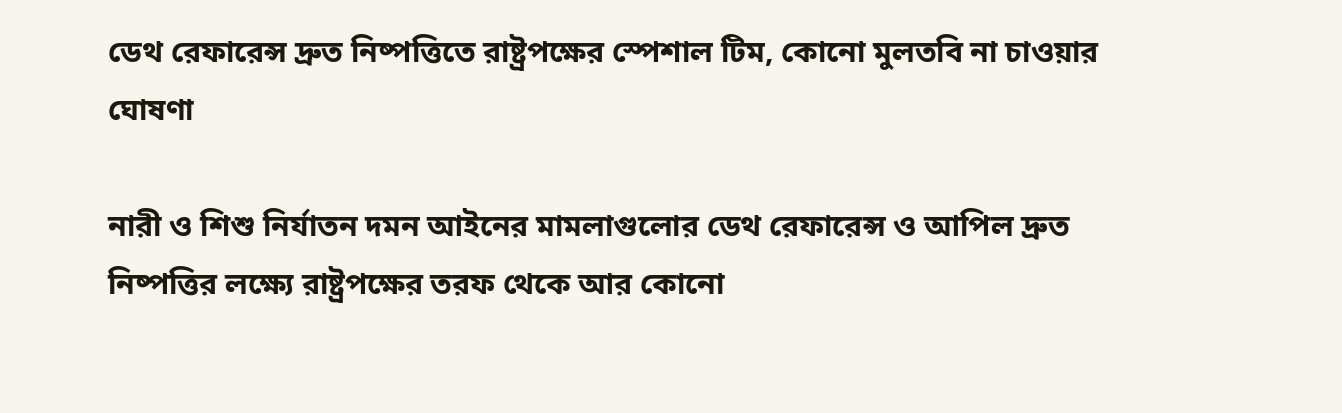ডেথ রেফারেন্স দ্রুত নিষ্পত্তিতে রাষ্ট্রপক্ষের স্পেশাল টিম, কোনো মুলতবি না চাওয়ার ঘোষণা

নারী ও শিশু নির্যাতন দমন আইনের মামলাগুলোর ডেথ রেফারেন্স ও আপিল দ্রুত নিষ্পত্তির লক্ষ্যে রাষ্ট্রপক্ষের তরফ থেকে আর কোনো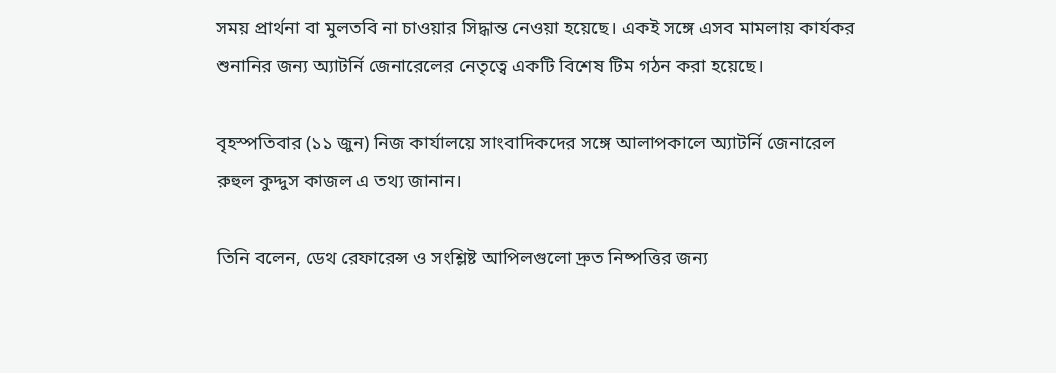সময় প্রার্থনা বা মুলতবি না চাওয়ার সিদ্ধান্ত নেওয়া হয়েছে। একই সঙ্গে এসব মামলায় কার্যকর শুনানির জন্য অ্যাটর্নি জেনারেলের নেতৃত্বে একটি বিশেষ টিম গঠন করা হয়েছে।

বৃহস্পতিবার (১১ জুন) নিজ কার্যালয়ে সাংবাদিকদের সঙ্গে আলাপকালে অ্যাটর্নি জেনারেল রুহুল কুদ্দুস কাজল এ তথ্য জানান।

তিনি বলেন, ডেথ রেফারেন্স ও সংশ্লিষ্ট আপিলগুলো দ্রুত নিষ্পত্তির জন্য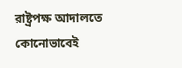রাষ্ট্রপক্ষ আদালতে কোনোভাবেই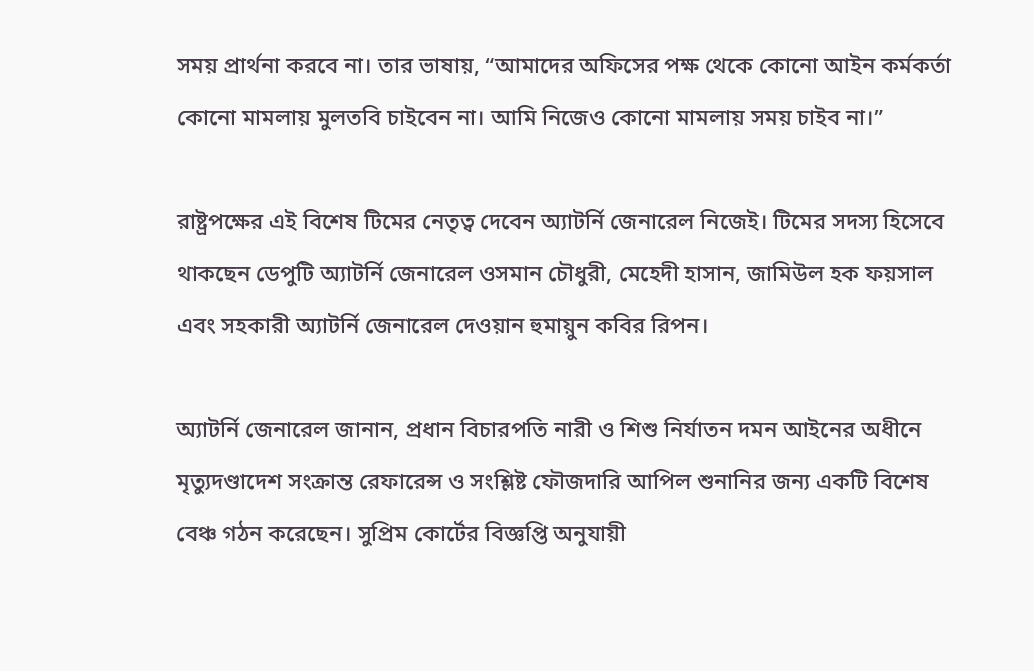সময় প্রার্থনা করবে না। তার ভাষায়, “আমাদের অফিসের পক্ষ থেকে কোনো আইন কর্মকর্তা কোনো মামলায় মুলতবি চাইবেন না। আমি নিজেও কোনো মামলায় সময় চাইব না।”

রাষ্ট্রপক্ষের এই বিশেষ টিমের নেতৃত্ব দেবেন অ্যাটর্নি জেনারেল নিজেই। টিমের সদস্য হিসেবে থাকছেন ডেপুটি অ্যাটর্নি জেনারেল ওসমান চৌধুরী, মেহেদী হাসান, জামিউল হক ফয়সাল এবং সহকারী অ্যাটর্নি জেনারেল দেওয়ান হুমায়ুন কবির রিপন।

অ্যাটর্নি জেনারেল জানান, প্রধান বিচারপতি নারী ও শিশু নির্যাতন দমন আইনের অধীনে মৃত্যুদণ্ডাদেশ সংক্রান্ত রেফারেন্স ও সংশ্লিষ্ট ফৌজদারি আপিল শুনানির জন্য একটি বিশেষ বেঞ্চ গঠন করেছেন। সুপ্রিম কোর্টের বিজ্ঞপ্তি অনুযায়ী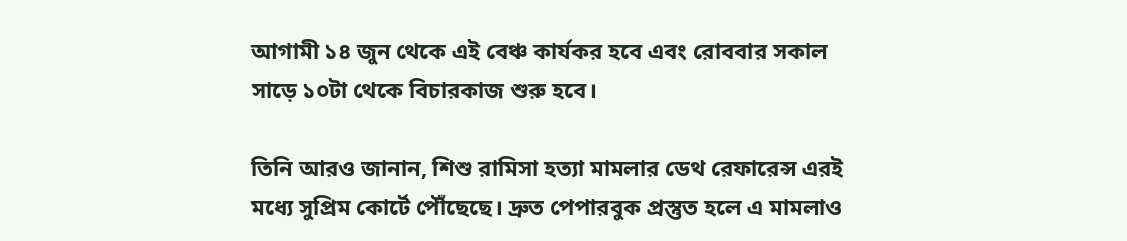আগামী ১৪ জুন থেকে এই বেঞ্চ কার্যকর হবে এবং রোববার সকাল সাড়ে ১০টা থেকে বিচারকাজ শুরু হবে।

তিনি আরও জানান, শিশু রামিসা হত্যা মামলার ডেথ রেফারেন্স এরই মধ্যে সুপ্রিম কোর্টে পৌঁছেছে। দ্রুত পেপারবুক প্রস্তুত হলে এ মামলাও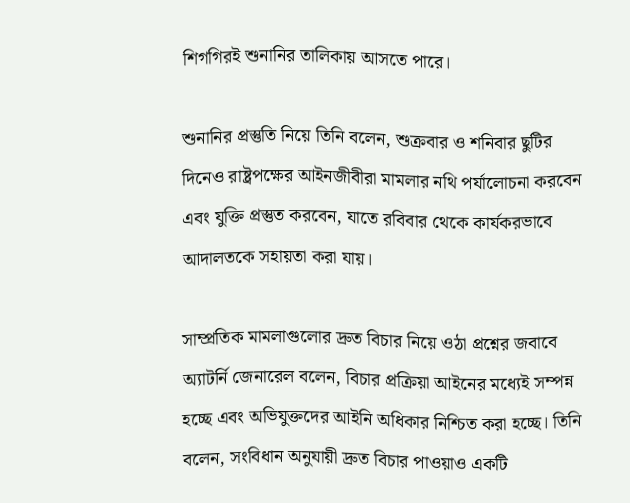শিগগিরই শুনানির তালিকায় আসতে পারে।

শুনানির প্রস্তুতি নিয়ে তিনি বলেন, শুক্রবার ও শনিবার ছুটির দিনেও রাষ্ট্রপক্ষের আইনজীবীরা মামলার নথি পর্যালোচনা করবেন এবং যুক্তি প্রস্তুত করবেন, যাতে রবিবার থেকে কার্যকরভাবে আদালতকে সহায়তা করা যায়।

সাম্প্রতিক মামলাগুলোর দ্রুত বিচার নিয়ে ওঠা প্রশ্নের জবাবে অ্যাটর্নি জেনারেল বলেন, বিচার প্রক্রিয়া আইনের মধ্যেই সম্পন্ন হচ্ছে এবং অভিযুক্তদের আইনি অধিকার নিশ্চিত করা হচ্ছে। তিনি বলেন, সংবিধান অনুযায়ী দ্রুত বিচার পাওয়াও একটি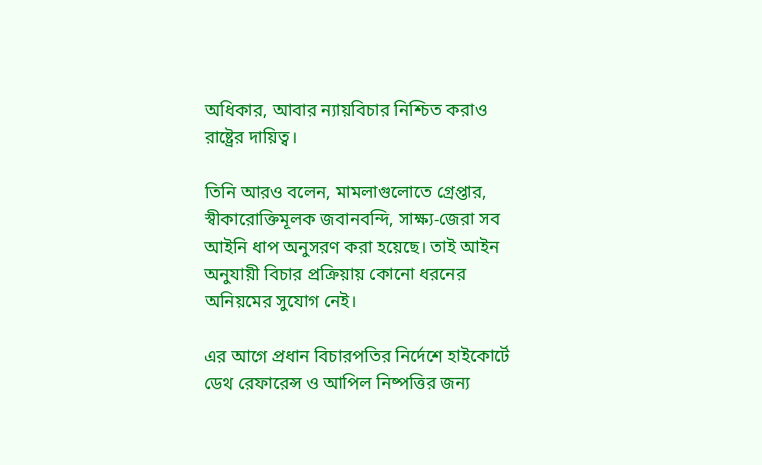অধিকার, আবার ন্যায়বিচার নিশ্চিত করাও রাষ্ট্রের দায়িত্ব।

তিনি আরও বলেন, মামলাগুলোতে গ্রেপ্তার, স্বীকারোক্তিমূলক জবানবন্দি, সাক্ষ্য-জেরা সব আইনি ধাপ অনুসরণ করা হয়েছে। তাই আইন অনুযায়ী বিচার প্রক্রিয়ায় কোনো ধরনের অনিয়মের সুযোগ নেই।

এর আগে প্রধান বিচারপতির নির্দেশে হাইকোর্টে ডেথ রেফারেন্স ও আপিল নিষ্পত্তির জন্য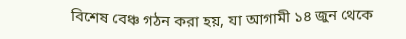বিশেষ বেঞ্চ গঠন করা হয়, যা আগামী ১৪ জুন থেকে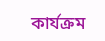কার্যক্রম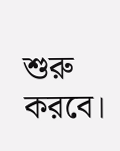শুরু করবে।